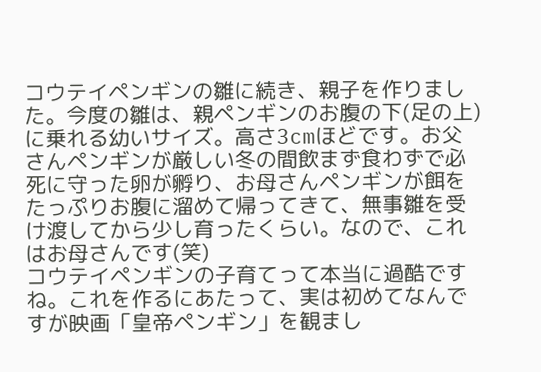コウテイペンギンの雛に続き、親子を作りました。今度の雛は、親ペンギンのお腹の下(足の上)に乗れる幼いサイズ。高さ3cmほどです。お父さんペンギンが厳しい冬の間飲まず食わずで必死に守った卵が孵り、お母さんペンギンが餌をたっぷりお腹に溜めて帰ってきて、無事雛を受け渡してから少し育ったくらい。なので、これはお母さんです(笑)
コウテイペンギンの子育てって本当に過酷ですね。これを作るにあたって、実は初めてなんですが映画「皇帝ペンギン」を観まし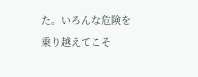た。いろんな危険を乗り越えてこそ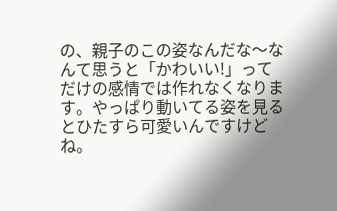の、親子のこの姿なんだな〜なんて思うと「かわいい!」ってだけの感情では作れなくなります。やっぱり動いてる姿を見るとひたすら可愛いんですけどね。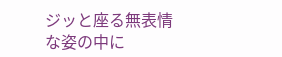ジッと座る無表情な姿の中に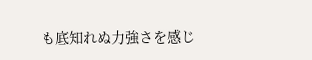も底知れぬ力強さを感じ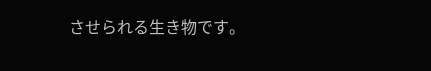させられる生き物です。